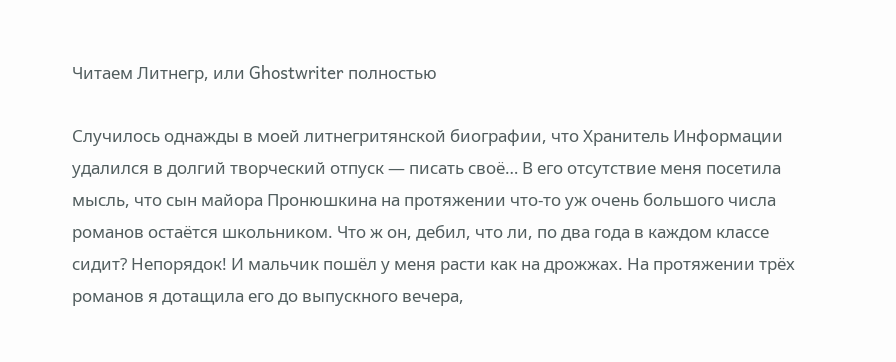Читаем Литнегр, или Ghostwriter полностью

Случилось однажды в моей литнегритянской биографии, что Хранитель Информации удалился в долгий творческий отпуск — писать своё… В его отсутствие меня посетила мысль, что сын майора Пронюшкина на протяжении что-то уж очень большого числа романов остаётся школьником. Что ж он, дебил, что ли, по два года в каждом классе сидит? Непорядок! И мальчик пошёл у меня расти как на дрожжах. На протяжении трёх романов я дотащила его до выпускного вечера,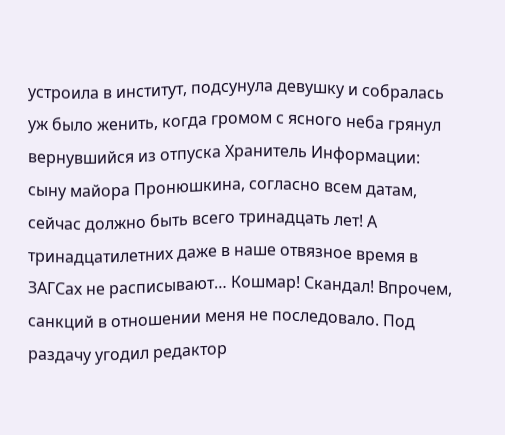устроила в институт, подсунула девушку и собралась уж было женить, когда громом с ясного неба грянул вернувшийся из отпуска Хранитель Информации: сыну майора Пронюшкина, согласно всем датам, сейчас должно быть всего тринадцать лет! А тринадцатилетних даже в наше отвязное время в ЗАГСах не расписывают… Кошмар! Скандал! Впрочем, санкций в отношении меня не последовало. Под раздачу угодил редактор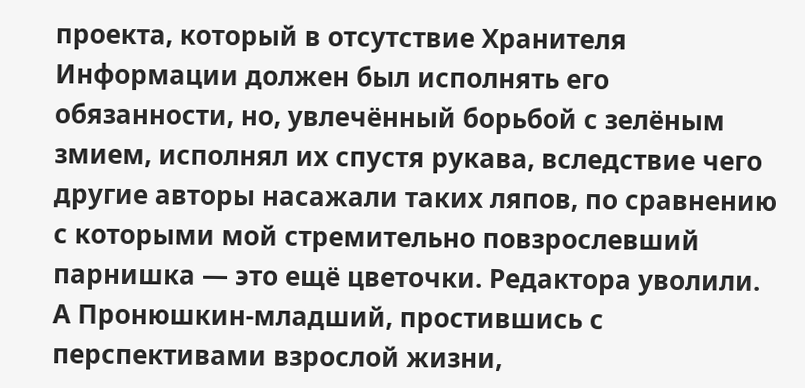проекта, который в отсутствие Хранителя Информации должен был исполнять его обязанности, но, увлечённый борьбой с зелёным змием, исполнял их спустя рукава, вследствие чего другие авторы насажали таких ляпов, по сравнению с которыми мой стремительно повзрослевший парнишка — это ещё цветочки. Редактора уволили. А Пронюшкин-младший, простившись с перспективами взрослой жизни,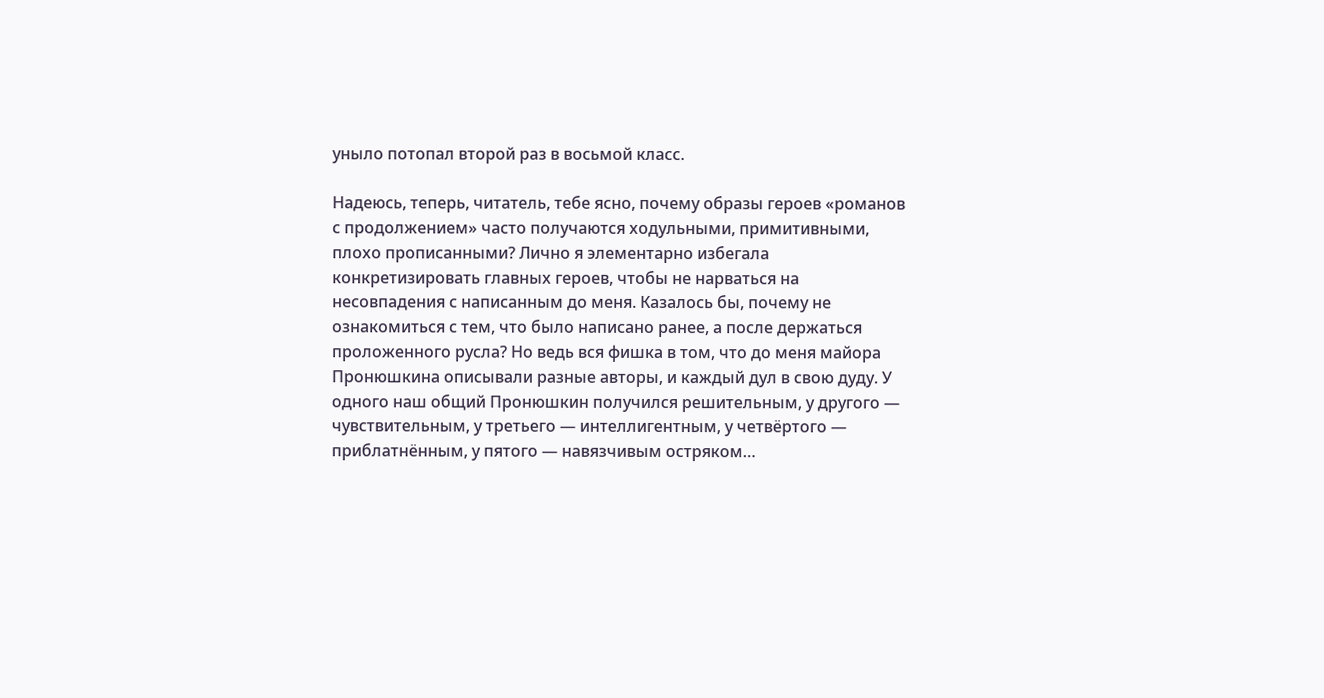уныло потопал второй раз в восьмой класс.

Надеюсь, теперь, читатель, тебе ясно, почему образы героев «романов с продолжением» часто получаются ходульными, примитивными, плохо прописанными? Лично я элементарно избегала конкретизировать главных героев, чтобы не нарваться на несовпадения с написанным до меня. Казалось бы, почему не ознакомиться с тем, что было написано ранее, а после держаться проложенного русла? Но ведь вся фишка в том, что до меня майора Пронюшкина описывали разные авторы, и каждый дул в свою дуду. У одного наш общий Пронюшкин получился решительным, у другого — чувствительным, у третьего — интеллигентным, у четвёртого — приблатнённым, у пятого — навязчивым остряком…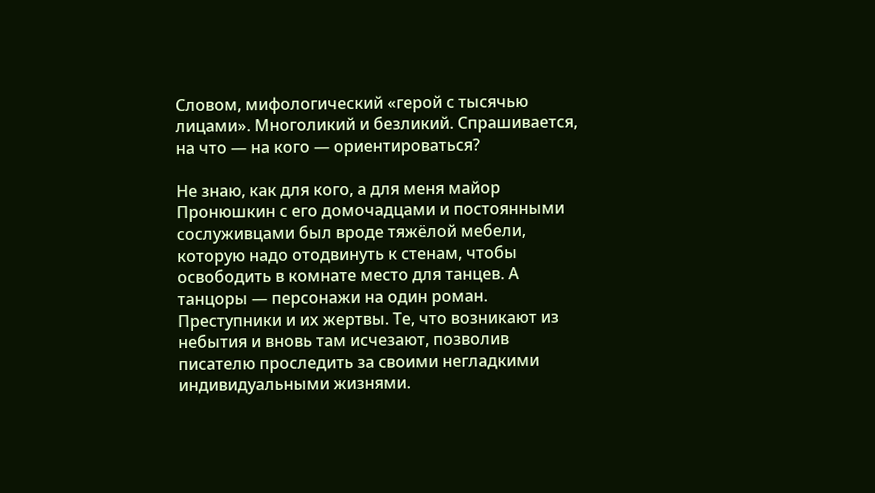Словом, мифологический «герой с тысячью лицами». Многоликий и безликий. Спрашивается, на что — на кого — ориентироваться?

Не знаю, как для кого, а для меня майор Пронюшкин с его домочадцами и постоянными сослуживцами был вроде тяжёлой мебели, которую надо отодвинуть к стенам, чтобы освободить в комнате место для танцев. А танцоры — персонажи на один роман. Преступники и их жертвы. Те, что возникают из небытия и вновь там исчезают, позволив писателю проследить за своими негладкими индивидуальными жизнями.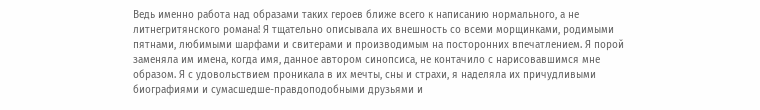Ведь именно работа над образами таких героев ближе всего к написанию нормального, а не литнегритянского романа! Я тщательно описывала их внешность со всеми морщинками, родимыми пятнами, любимыми шарфами и свитерами и производимым на посторонних впечатлением. Я порой заменяла им имена, когда имя, данное автором синопсиса, не контачило с нарисовавшимся мне образом. Я с удовольствием проникала в их мечты, сны и страхи, я наделяла их причудливыми биографиями и сумасшедше-правдоподобными друзьями и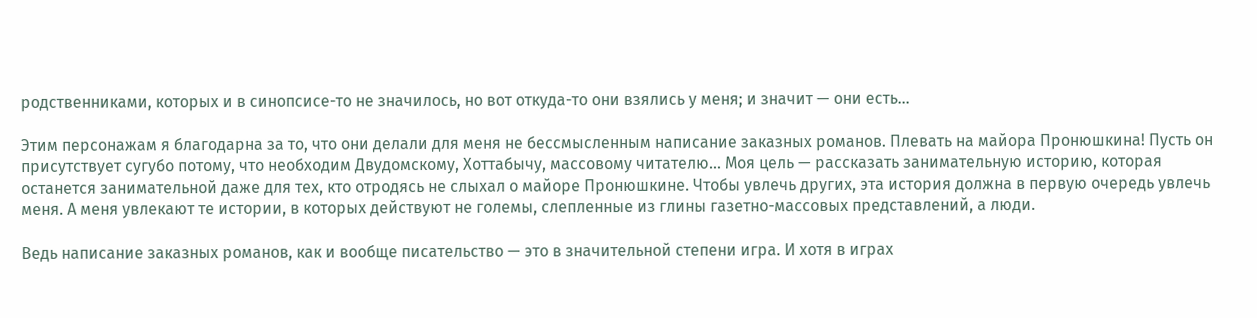родственниками, которых и в синопсисе-то не значилось, но вот откуда-то они взялись у меня; и значит — они есть…

Этим персонажам я благодарна за то, что они делали для меня не бессмысленным написание заказных романов. Плевать на майора Пронюшкина! Пусть он присутствует сугубо потому, что необходим Двудомскому, Хоттабычу, массовому читателю… Моя цель — рассказать занимательную историю, которая останется занимательной даже для тех, кто отродясь не слыхал о майоре Пронюшкине. Чтобы увлечь других, эта история должна в первую очередь увлечь меня. А меня увлекают те истории, в которых действуют не големы, слепленные из глины газетно-массовых представлений, а люди.

Ведь написание заказных романов, как и вообще писательство — это в значительной степени игра. И хотя в играх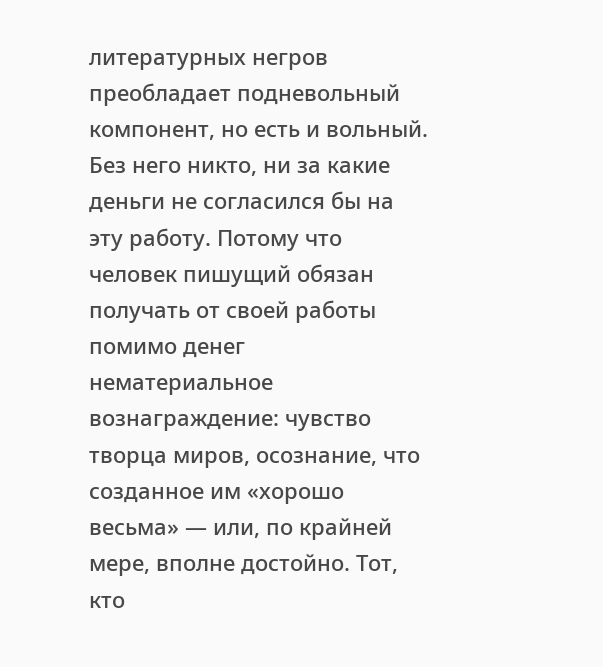литературных негров преобладает подневольный компонент, но есть и вольный. Без него никто, ни за какие деньги не согласился бы на эту работу. Потому что человек пишущий обязан получать от своей работы помимо денег нематериальное вознаграждение: чувство творца миров, осознание, что созданное им «хорошо весьма» — или, по крайней мере, вполне достойно. Тот, кто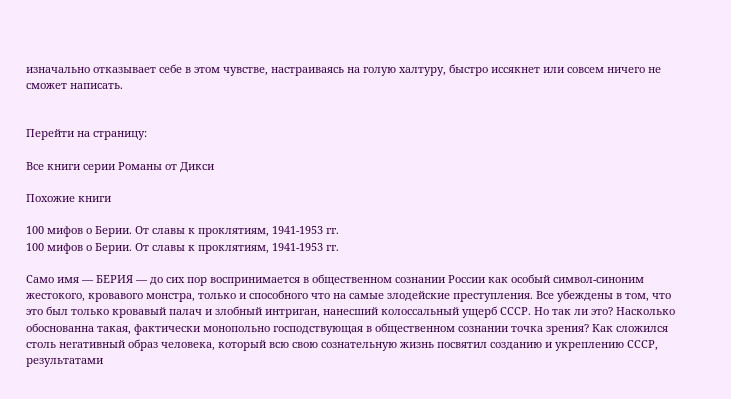изначально отказывает себе в этом чувстве, настраиваясь на голую халтуру, быстро иссякнет или совсем ничего не сможет написать.


Перейти на страницу:

Все книги серии Романы от Дикси

Похожие книги

100 мифов о Берии. От славы к проклятиям, 1941-1953 гг.
100 мифов о Берии. От славы к проклятиям, 1941-1953 гг.

Само имя — БЕРИЯ — до сих пор воспринимается в общественном сознании России как особый символ-синоним жестокого, кровавого монстра, только и способного что на самые злодейские преступления. Все убеждены в том, что это был только кровавый палач и злобный интриган, нанесший колоссальный ущерб СССР. Но так ли это? Насколько обоснованна такая, фактически монопольно господствующая в общественном сознании точка зрения? Как сложился столь негативный образ человека, который всю свою сознательную жизнь посвятил созданию и укреплению СССР, результатами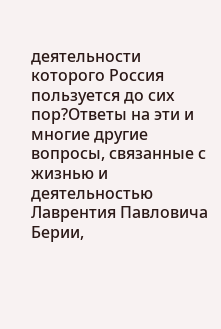деятельности которого Россия пользуется до сих пор?Ответы на эти и многие другие вопросы, связанные с жизнью и деятельностью Лаврентия Павловича Берии,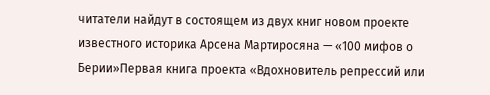читатели найдут в состоящем из двух книг новом проекте известного историка Арсена Мартиросяна — «100 мифов о Берии»Первая книга проекта «Вдохновитель репрессий или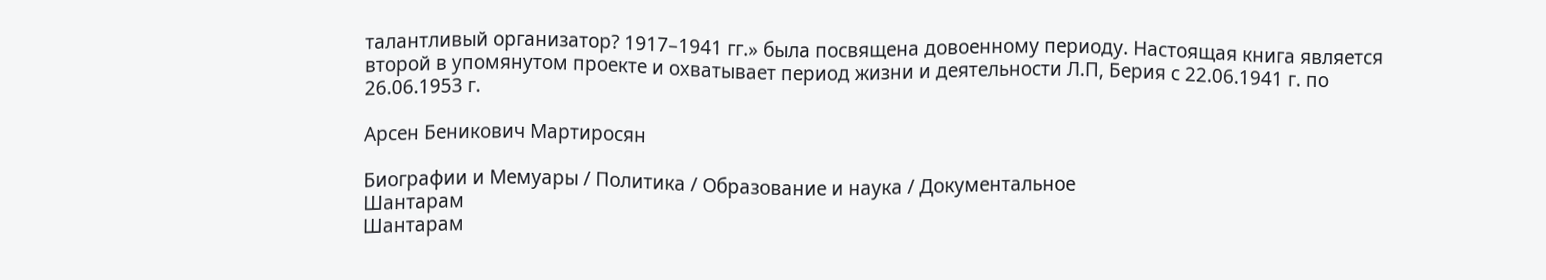талантливый организатор? 1917–1941 гг.» была посвящена довоенному периоду. Настоящая книга является второй в упомянутом проекте и охватывает период жизни и деятельности Л.П, Берия с 22.06.1941 г. по 26.06.1953 г.

Арсен Беникович Мартиросян

Биографии и Мемуары / Политика / Образование и наука / Документальное
Шантарам
Шантарам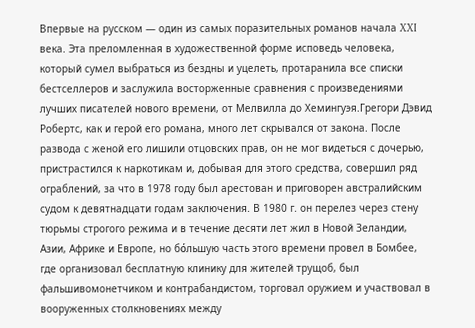Впервые на русском — один из самых поразительных романов начала XXI века. Эта преломленная в художественной форме исповедь человека, который сумел выбраться из бездны и уцелеть, протаранила все списки бестселлеров и заслужила восторженные сравнения с произведениями лучших писателей нового времени, от Мелвилла до Хемингуэя.Грегори Дэвид Робертс, как и герой его романа, много лет скрывался от закона. После развода с женой его лишили отцовских прав, он не мог видеться с дочерью, пристрастился к наркотикам и, добывая для этого средства, совершил ряд ограблений, за что в 1978 году был арестован и приговорен австралийским судом к девятнадцати годам заключения. В 1980 г. он перелез через стену тюрьмы строгого режима и в течение десяти лет жил в Новой Зеландии, Азии, Африке и Европе, но бόльшую часть этого времени провел в Бомбее, где организовал бесплатную клинику для жителей трущоб, был фальшивомонетчиком и контрабандистом, торговал оружием и участвовал в вооруженных столкновениях между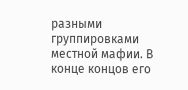разными группировками местной мафии. В конце концов его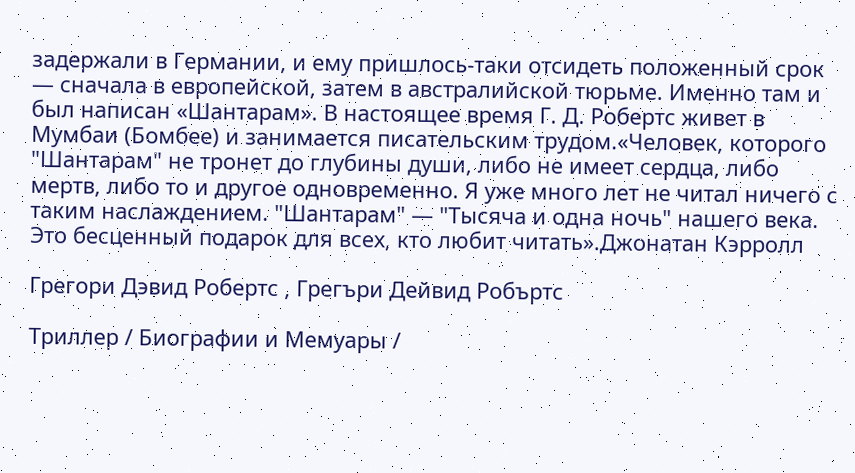задержали в Германии, и ему пришлось-таки отсидеть положенный срок — сначала в европейской, затем в австралийской тюрьме. Именно там и был написан «Шантарам». В настоящее время Г. Д. Робертс живет в Мумбаи (Бомбее) и занимается писательским трудом.«Человек, которого "Шантарам" не тронет до глубины души, либо не имеет сердца, либо мертв, либо то и другое одновременно. Я уже много лет не читал ничего с таким наслаждением. "Шантарам" — "Тысяча и одна ночь" нашего века. Это бесценный подарок для всех, кто любит читать».Джонатан Кэрролл

Грегори Дэвид Робертс , Грегъри Дейвид Робъртс

Триллер / Биографии и Мемуары /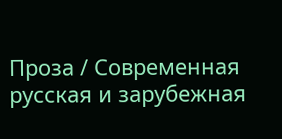Проза / Современная русская и зарубежная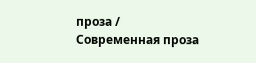проза / Современная проза